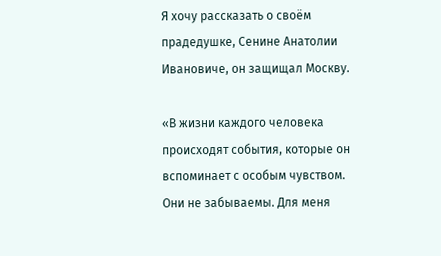Я хочу рассказать о своём прадедушке, Сенине Анатолии Ивановиче, он защищал Москву.

«В жизни каждого человека происходят события, которые он вспоминает с особым чувством. Они не забываемы. Для меня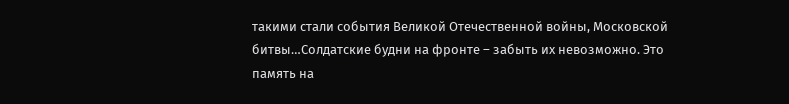такими стали события Великой Отечественной войны, Московской битвы…Солдатские будни на фронте – забыть их невозможно. Это память на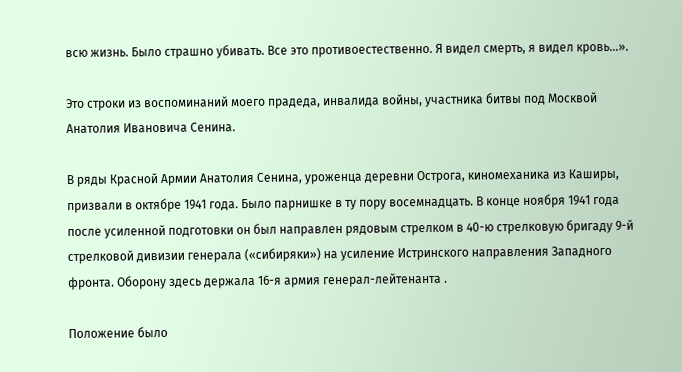всю жизнь. Было страшно убивать. Все это противоестественно. Я видел смерть, я видел кровь…».

Это строки из воспоминаний моего прадеда, инвалида войны, участника битвы под Москвой Анатолия Ивановича Сенина.

В ряды Красной Армии Анатолия Сенина, уроженца деревни Острога, киномеханика из Каширы, призвали в октябре 1941 года. Было парнишке в ту пору восемнадцать. В конце ноября 1941 года после усиленной подготовки он был направлен рядовым стрелком в 40-ю стрелковую бригаду 9-й стрелковой дивизии генерала («сибиряки») на усиление Истринского направления Западного фронта. Оборону здесь держала 16-я армия генерал-лейтенанта .

Положение было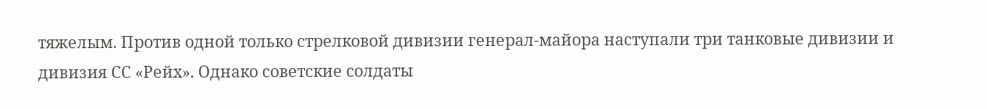тяжелым. Против одной только стрелковой дивизии генерал-майора наступали три танковые дивизии и дивизия СС «Рейх». Однако советские солдаты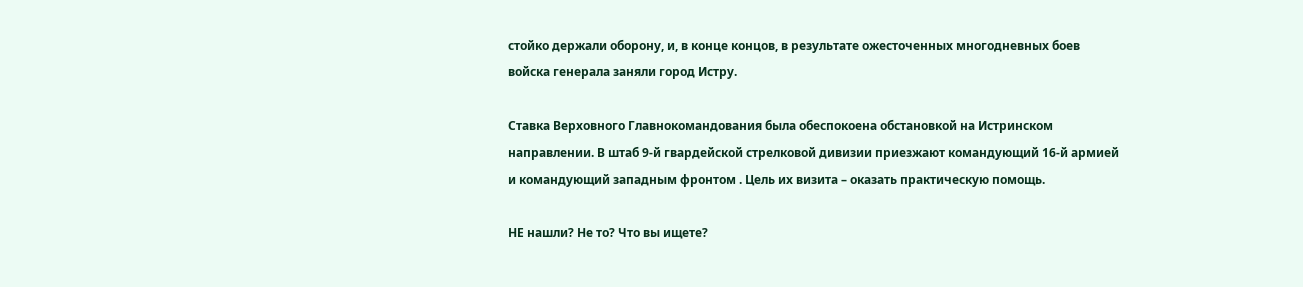стойко держали оборону, и, в конце концов, в результате ожесточенных многодневных боев войска генерала заняли город Истру.

Ставка Верховного Главнокомандования была обеспокоена обстановкой на Истринском направлении. В штаб 9-й гвардейской стрелковой дивизии приезжают командующий 16-й армией и командующий западным фронтом . Цель их визита – оказать практическую помощь.

НЕ нашли? Не то? Что вы ищете?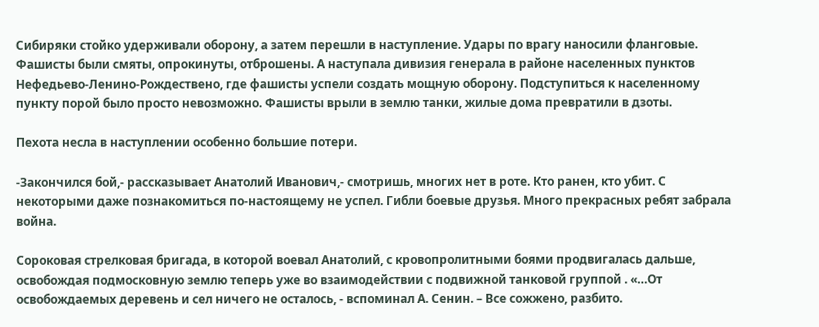Сибиряки стойко удерживали оборону, а затем перешли в наступление. Удары по врагу наносили фланговые. Фашисты были смяты, опрокинуты, отброшены. А наступала дивизия генерала в районе населенных пунктов Нефедьево-Ленино-Рождествено, где фашисты успели создать мощную оборону. Подступиться к населенному пункту порой было просто невозможно. Фашисты врыли в землю танки, жилые дома превратили в дзоты.

Пехота несла в наступлении особенно большие потери.

-Закончился бой,- рассказывает Анатолий Иванович,- смотришь, многих нет в роте. Кто ранен, кто убит. С некоторыми даже познакомиться по-настоящему не успел. Гибли боевые друзья. Много прекрасных ребят забрала война.

Сороковая стрелковая бригада, в которой воевал Анатолий, с кровопролитными боями продвигалась дальше, освобождая подмосковную землю теперь уже во взаимодействии с подвижной танковой группой . «…От освобождаемых деревень и сел ничего не осталось, - вспоминал А. Сенин. – Все сожжено, разбито.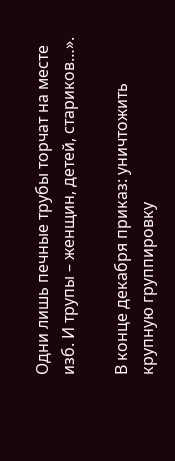Одни лишь печные трубы торчат на месте изб. И трупы – женщин, детей, стариков…».

В конце декабря приказ: уничтожить крупную группировку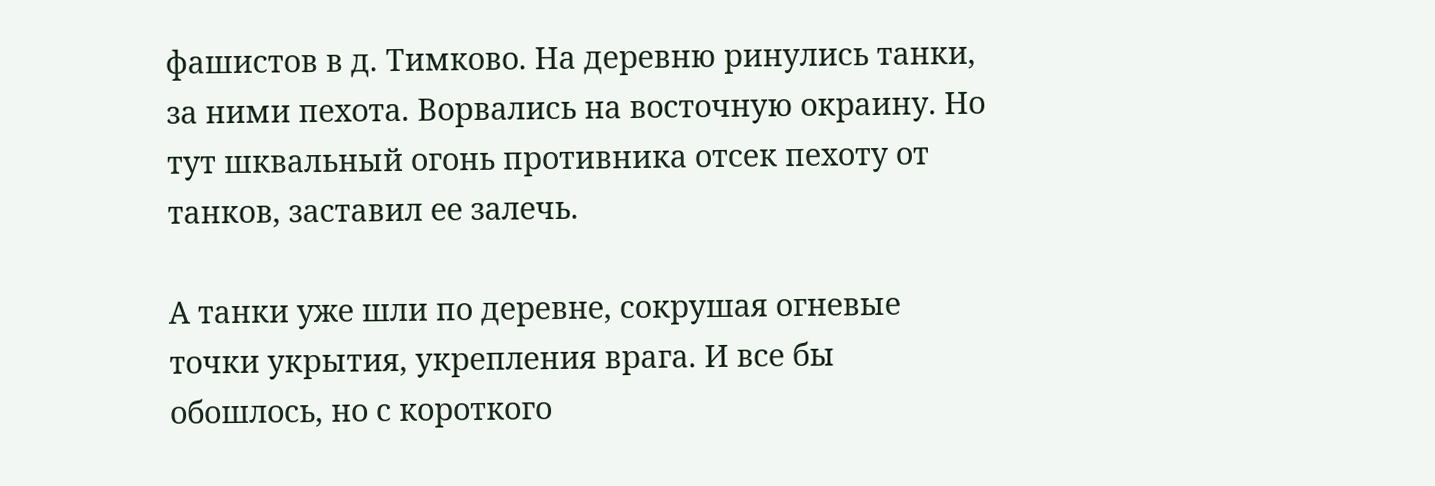фашистов в д. Тимково. На деревню ринулись танки, за ними пехота. Ворвались на восточную окраину. Но тут шквальный огонь противника отсек пехоту от танков, заставил ее залечь.

А танки уже шли по деревне, сокрушая огневые точки укрытия, укрепления врага. И все бы обошлось, но с короткого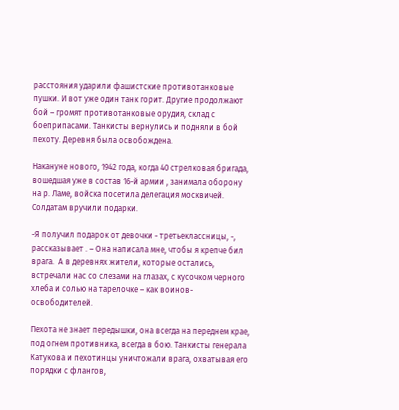расстояния ударили фашистские противотанковые пушки. И вот уже один танк горит. Другие продолжают бой – громят противотанковые орудия, склад с боеприпасами. Танкисты вернулись и подняли в бой пехоту. Деревня была освобождена.

Накануне нового, 1942 года, когда 40 стрелковая бригада, вошедшая уже в состав 16-й армии , занимала оборону на р. Ламе, войска посетила делегация москвичей. Солдатам вручили подарки.

-Я получил подарок от девочки - третьеклассницы, -, рассказывает . – Она написала мне, чтобы я крепче бил врага.  А в деревнях жители, которые остались, встречали нас со слезами на глазах, с кусочком черного хлеба и солью на тарелочке – как воинов-освободителей.

Пехота не знает передышки, она всегда на переднем крае, под огнем противника, всегда в бою. Танкисты генерала Катукова и пехотинцы уничтожали врага, охватывая его порядки с флангов,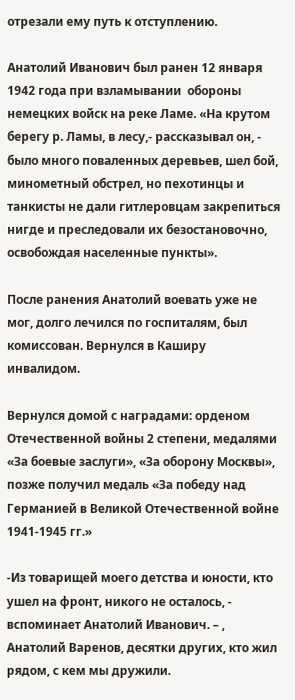отрезали ему путь к отступлению.

Анатолий Иванович был ранен 12 января 1942 года при взламывании  обороны немецких войск на реке Ламе. «На крутом берегу р. Ламы, в лесу,- рассказывал он, - было много поваленных деревьев, шел бой, минометный обстрел, но пехотинцы и танкисты не дали гитлеровцам закрепиться нигде и преследовали их безостановочно, освобождая населенные пункты».

После ранения Анатолий воевать уже не мог, долго лечился по госпиталям, был комиссован. Вернулся в Каширу инвалидом.

Вернулся домой с наградами: орденом Отечественной войны 2 степени, медалями «За боевые заслуги», «За оборону Москвы», позже получил медаль «За победу над Германией в Великой Отечественной войне 1941-1945 гг.»

-Из товарищей моего детства и юности, кто ушел на фронт, никого не осталось, - вспоминает Анатолий Иванович. – , Анатолий Варенов, десятки других, кто жил рядом, с кем мы дружили.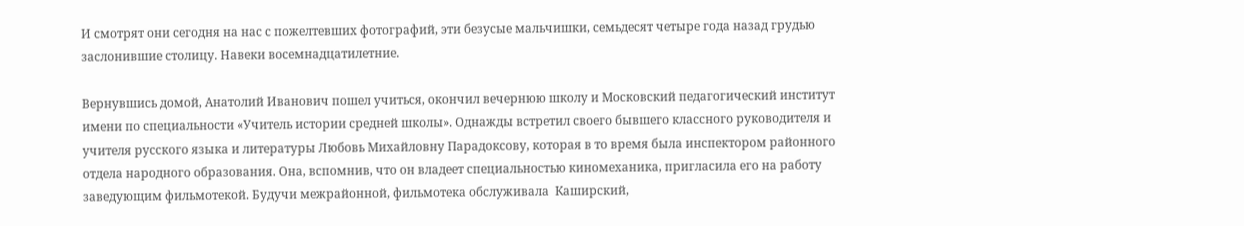И смотрят они сегодня на нас с пожелтевших фотографий, эти безусые мальчишки, семьдесят четыре года назад грудью заслонившие столицу. Навеки восемнадцатилетние.

Вернувшись домой, Анатолий Иванович пошел учиться, окончил вечернюю школу и Московский педагогический институт имени по специальности «Учитель истории средней школы». Однажды встретил своего бывшего классного руководителя и учителя русского языка и литературы Любовь Михайловну Парадоксову, которая в то время была инспектором районного отдела народного образования. Она, вспомнив, что он владеет специальностью киномеханика, пригласила его на работу заведующим фильмотекой. Будучи межрайонной, фильмотека обслуживала  Каширский,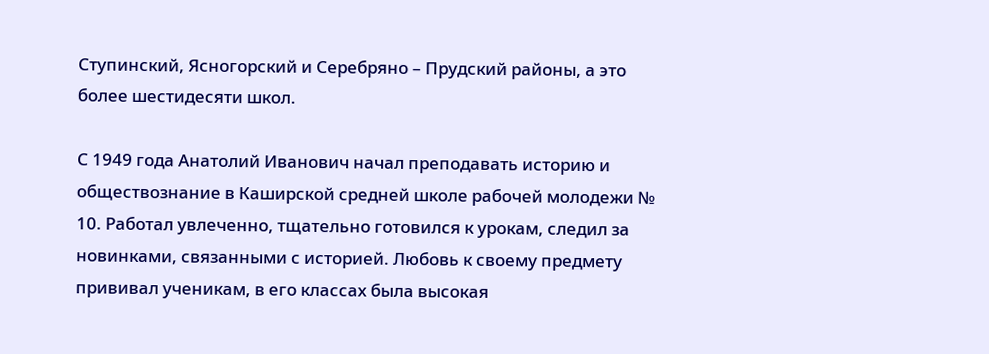Ступинский, Ясногорский и Серебряно – Прудский районы, а это более шестидесяти школ.

С 1949 года Анатолий Иванович начал преподавать историю и обществознание в Каширской средней школе рабочей молодежи № 10. Работал увлеченно, тщательно готовился к урокам, следил за новинками, связанными с историей. Любовь к своему предмету прививал ученикам, в его классах была высокая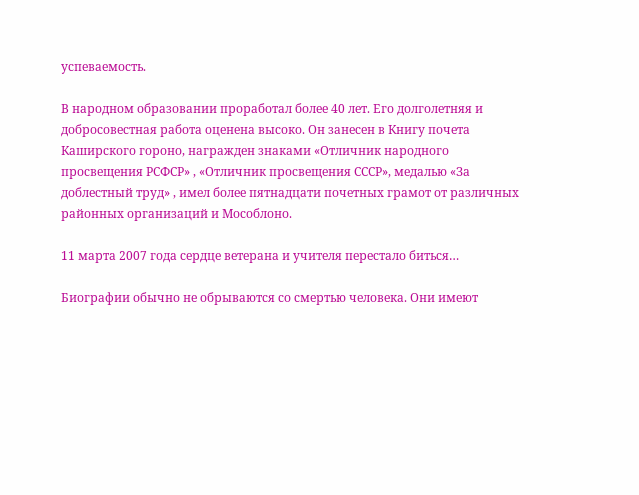успеваемость.

В народном образовании проработал более 40 лет. Его долголетняя и добросовестная работа оценена высоко. Он занесен в Книгу почета Каширского гороно, награжден знаками «Отличник народного просвещения РСФСР» , «Отличник просвещения СССР», медалью «За доблестный труд» , имел более пятнадцати почетных грамот от различных районных организаций и Мособлоно.

11 марта 2007 года сердце ветерана и учителя перестало биться…

Биографии обычно не обрываются со смертью человека. Они имеют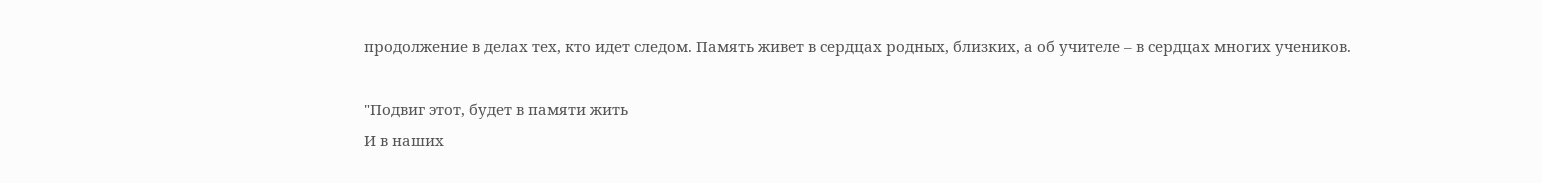продолжение в делах тех, кто идет следом. Память живет в сердцах родных, близких, а об учителе – в сердцах многих учеников.

"Подвиг этот, будет в памяти жить
И в наших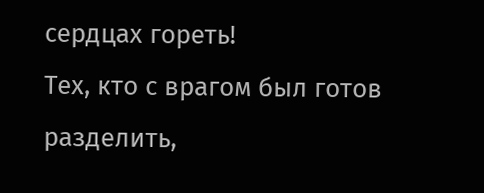сердцах гореть!
Тех, кто с врагом был готов разделить,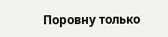Поровну только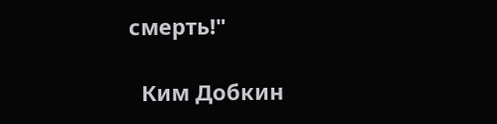смерть!"

  Ким Добкин